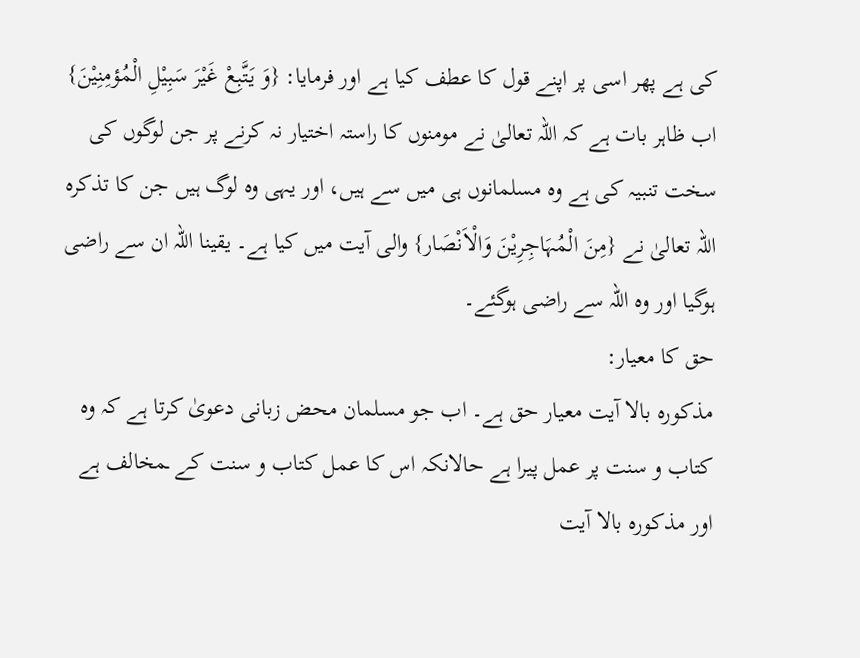کی ہے پھر اسی پر اپنے قول کا عطف کیا ہے اور فرمایا: {وَ یَتَّبِعْ غَیْرَ سَبِیْلِ الْمُؤمِنِیْنَ} اب ظاہر بات ہے کہ اللہ تعالیٰ نے مومنوں کا راستہ اختیار نہ کرنے پر جن لوگوں کی سخت تنبیہ کی ہے وہ مسلمانوں ہی میں سے ہیں، اور یہی وہ لوگ ہیں جن کا تذکرہ اللہ تعالیٰ نے {مِنَ الْمُہَاجِرِیْنَ وَالْاَنْصَار} والی آیت میں کیا ہے۔ یقینا اللہ ان سے راضی ہوگیا اور وہ اللہ سے راضی ہوگئے۔
حق کا معیار:
مذکورہ بالا آیت معیار حق ہے۔ اب جو مسلمان محض زبانی دعویٰ کرتا ہے کہ وہ کتاب و سنت پر عمل پیرا ہے حالانکہ اس کا عمل کتاب و سنت کے ـمخالف ہے اور مذکورہ بالا آیت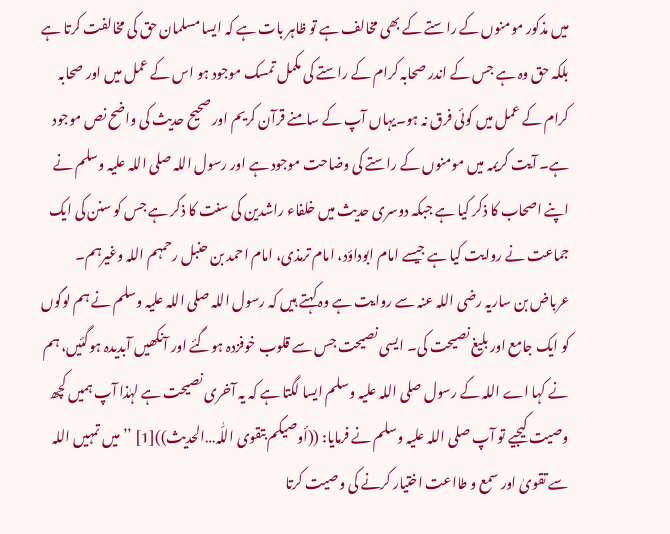میں مذکور مومنوں کے راستے کے بھی مخالف ہے تو ظاہر بات ہے کہ ایسا مسلمان حق کی مخالفت کرتا ہے بلکہ حق وہ ہے جس کے اندر صحابہ کرام کے راستے کی مکمل تمسک موجود ہو اس کے عمل میں اور صحابہ کرام کے عمل میں کوئی فرق نہ ہو۔یہاں آپ کے سامنے قرآن کریم اور صحیح حدیث کی واضح نص موجود ہے۔ آیت کریمہ میں مومنوں کے راستے کی وضاحت موجود ہے اور رسول اللہ صلی اللہ علیہ وسلم نے اپنے اصحاب کا ذکر کیا ہے جبکہ دوسری حدیث میں خلفاء راشدین کی سنت کا ذکر ہے جس کو سنن کی ایک جماعت نے روایت کیا ہے جیسے امام ابوداؤد، امام ترمذی، امام احمد بن حنبل رحمہم اللہ وغیرہم۔ عرباض بن ساریہ رضی اللہ عنہ سے روایت ہے وہ کہتے ہیں کہ رسول اللہ صلی اللہ علیہ وسلم نے ہم لوگوں کو ایک جامع اور بلیغ نصیحت کی۔ ایسی نصیحت جس سے قلوب خوفزدہ ہوگئے اور آنکھیں آبدیدہ ہوگئیں، ہم نے کہا اے اللہ کے رسول صلی اللہ علیہ وسلم ایسا لگتا ہے کہ یہ آخری نصیحت ہے لہٰذا آپ ہمیں کچھ وصیت کیجیے تو آپ صلی اللہ علیہ وسلم نے فرمایا: ((أوصیکم بتقوی اللّٰہ…الحدیث))[1] ’’میں تمہیں اللہ سے تقویٰ اور سمع و طااعت اختیار کرنے کی وصیت کرتا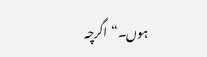ہوں۔“اگرچہ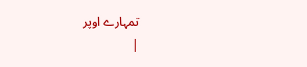تمہارے اوپر
|